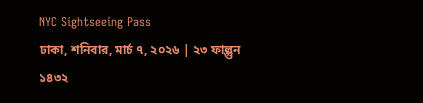NYC Sightseeing Pass
ঢাকা, শনিবার, মার্চ ৭, ২০২৬ | ২৩ ফাল্গুন ১৪৩২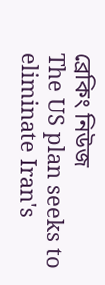ব্রেকিং নিউজ
The US plan seeks to eliminate Iran's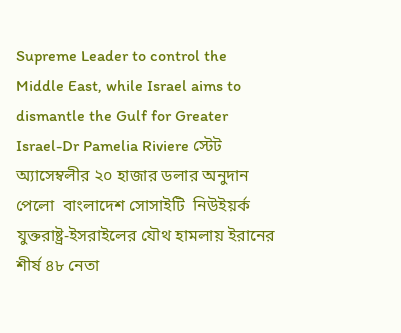Supreme Leader to control the Middle East, while Israel aims to dismantle the Gulf for Greater Israel-Dr Pamelia Riviere স্টেট অ্যাসেম্বলীর ২০ হাজার ডলার অনুদান পেলো  বাংলাদেশ সোসাইটি  নিউইয়র্ক যুক্তরাষ্ট্র-ইসরাইলের যৌথ হামলায় ইরানের শীর্ষ ৪৮ নেতা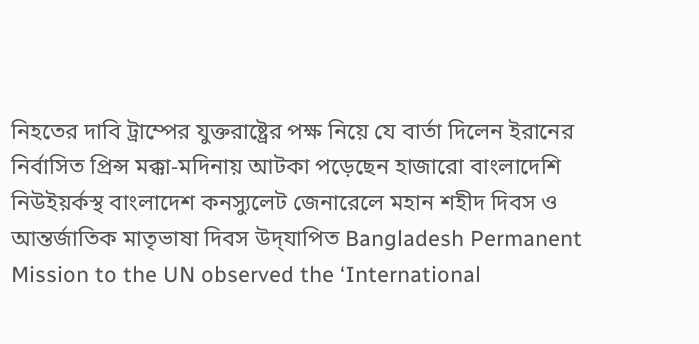নিহতের দাবি ট্রাম্পের যুক্তরাষ্ট্রের পক্ষ নিয়ে যে বার্তা দিলেন ইরানের নির্বাসিত প্রিন্স মক্কা-মদিনায় আটকা পড়েছেন হাজারো বাংলাদেশি নিউইয়র্কস্থ বাংলাদেশ কনস্যুলেট জেনারেলে মহান শহীদ দিবস ও আন্তর্জাতিক মাতৃভাষা দিবস উদ্‌যাপিত Bangladesh Permanent Mission to the UN observed the ‘International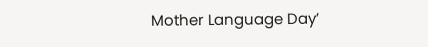Mother Language Day’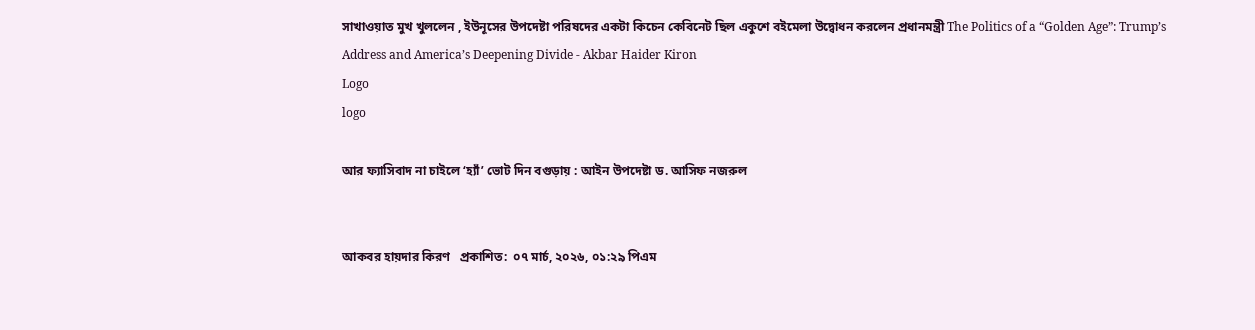সাখাওয়াত মুখ খুললেন , ইউনূসের উপদেষ্টা পরিষদের একটা কিচেন কেবিনেট ছিল একুশে বইমেলা উদ্বোধন করলেন প্রধানমন্ত্রী The Politics of a “Golden Age”: Trump’s Address and America’s Deepening Divide - Akbar Haider Kiron
Logo
logo

আর ফ্যাসিবাদ না চাইলে ‘হ্যাঁ’ ভোট দিন বগুড়ায় : আইন উপদেষ্টা ড. আসিফ নজরুল


আকবর হায়দার কিরণ   প্রকাশিত:  ০৭ মার্চ, ২০২৬, ০১:২৯ পিএম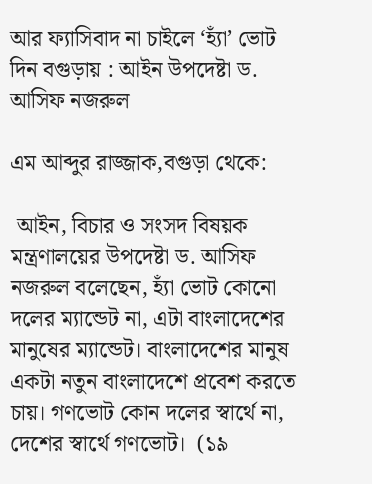আর ফ্যাসিবাদ না চাইলে ‘হ্যাঁ’ ভোট দিন বগুড়ায় : আইন উপদেষ্টা ড. আসিফ নজরুল

এম আব্দুর রাজ্জাক,বগুড়া থেকে:

 আইন, বিচার ও সংসদ বিষয়ক মন্ত্রণালয়ের উপদেষ্টা ড. আসিফ নজরুল বলেছেন, হ্যাঁ ভোট কোনো দলের ম্যান্ডেট না, এটা বাংলাদেশের মানুষের ম্যান্ডেট। বাংলাদেশের মানুষ একটা নতুন বাংলাদেশে প্রবেশ করতে চায়। গণভোট কোন দলের স্বার্থে না, দেশের স্বার্থে গণভোট।  (১৯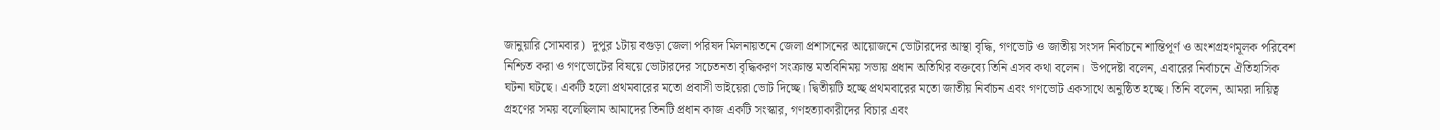জানুয়ারি সোমবার)  দুপুর ১টায় বগুড়া জেলা পরিষদ মিলনায়তনে জেলা প্রশাসনের আয়োজনে ভোটারদের আস্থা বৃদ্ধি, গণভোট ও জাতীয় সংসদ নির্বাচনে শান্তিপূর্ণ ও অংশগ্রহণমূলক পরিবেশ নিশ্চিত করা ও গণভোটের বিষয়ে ভোটারদের সচেতনতা বৃদ্ধিকরণ সংক্রান্ত মতবিনিময় সভায় প্রধান অতিথির বক্তব্যে তিনি এসব কথা বলেন।  উপদেষ্টা বলেন, এবারের নির্বাচনে ঐতিহাসিক ঘটনা ঘটছে। একটি হলো প্রথমবারের মতো প্রবাসী ভাইয়েরা ভোট দিচ্ছে। দ্বিতীয়টি হচ্ছে প্রথমবারের মতো জাতীয় নির্বাচন এবং গণভোট একসাথে অনুষ্ঠিত হচ্ছে। তিনি বলেন, আমরা দায়িত্ব গ্রহণের সময় বলেছিলাম আমাদের তিনটি প্রধান কাজ একটি সংস্কার, গণহত্যাকারীদের বিচার এবং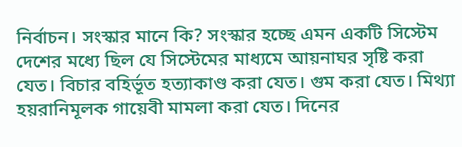নির্বাচন। সংস্কার মানে কি? সংস্কার হচ্ছে এমন একটি সিস্টেম দেশের মধ্যে ছিল যে সিস্টেমের মাধ্যমে আয়নাঘর সৃষ্টি করা যেত। বিচার বহির্ভূত হত্যাকাণ্ড করা যেত। গুম করা যেত। মিথ্যা হয়রানিমূলক গায়েবী মামলা করা যেত। দিনের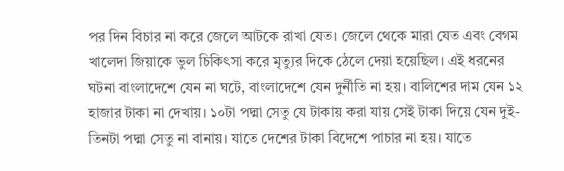পর দিন বিচার না করে জেলে আটকে রাখা যেত। জেলে থেকে মারা যেত এবং বেগম খালেদা জিয়াকে ভুল চিকিৎসা করে মৃত্যুর দিকে ঠেলে দেয়া হয়েছিল। এই ধরনের ঘটনা বাংলাদেশে যেন না ঘটে, বাংলাদেশে যেন দুর্নীতি না হয়। বালিশের দাম যেন ১২ হাজার টাকা না দেখায়। ১০টা পদ্মা সেতু যে টাকায় করা যায় সেই টাকা দিয়ে যেন দুই-তিনটা পদ্মা সেতু না বানায়। যাতে দেশের টাকা বিদেশে পাচার না হয়। যাতে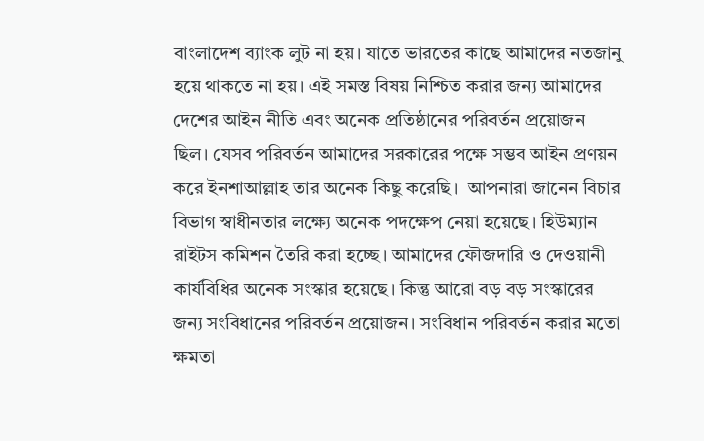বাংলাদেশ ব্যাংক লুট না হয়। যাতে ভারতের কাছে আমাদের নতজানু হয়ে থাকতে না হয়। এই সমস্ত বিষয় নিশ্চিত করার জন্য আমাদের দেশের আইন নীতি এবং অনেক প্রতিষ্ঠানের পরিবর্তন প্রয়োজন ছিল। যেসব পরিবর্তন আমাদের সরকারের পক্ষে সম্ভব আইন প্রণয়ন করে ইনশাআল্লাহ তার অনেক কিছু করেছি।  আপনারা জানেন বিচার বিভাগ স্বাধীনতার লক্ষ্যে অনেক পদক্ষেপ নেয়া হয়েছে। হিউম্যান রাইটস কমিশন তৈরি করা হচ্ছে। আমাদের ফৌজদারি ও দেওয়ানী কার্যবিধির অনেক সংস্কার হয়েছে। কিন্তু আরো বড় বড় সংস্কারের জন্য সংবিধানের পরিবর্তন প্রয়োজন। সংবিধান পরিবর্তন করার মতো ক্ষমতা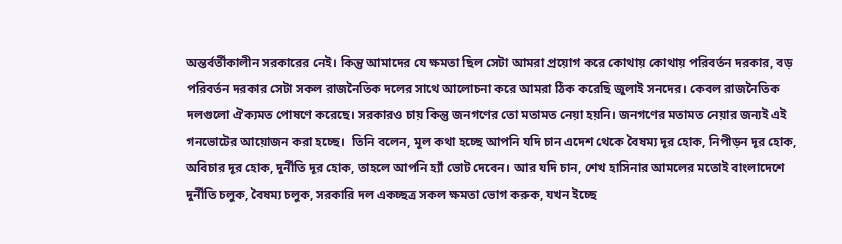অন্তর্বর্তীকালীন সরকারের নেই। কিন্তু আমাদের যে ক্ষমতা ছিল সেটা আমরা প্রয়োগ করে কোথায় কোথায় পরিবর্তন দরকার, বড় পরিবর্তন দরকার সেটা সকল রাজনৈতিক দলের সাথে আলোচনা করে আমরা ঠিক করেছি জুলাই সনদের। কেবল রাজনৈতিক দলগুলো ঐক্যমত পোষণে করেছে। সরকারও চায় কিন্তু জনগণের তো মতামত নেয়া হয়নি। জনগণের মতামত নেয়ার জন্যই এই গনভোটের আয়োজন করা হচ্ছে।  তিনি বলেন, মূল কথা হচ্ছে আপনি যদি চান এদেশ থেকে বৈষম্য দূর হোক, নিপীড়ন দূর হোক, অবিচার দূর হোক, দুর্নীতি দূর হোক, তাহলে আপনি হ্যাঁ ভোট দেবেন। আর যদি চান, শেখ হাসিনার আমলের মতোই বাংলাদেশে দুর্নীতি চলুক, বৈষম্য চলুক, সরকারি দল একচ্ছত্র সকল ক্ষমতা ভোগ করুক, যখন ইচ্ছে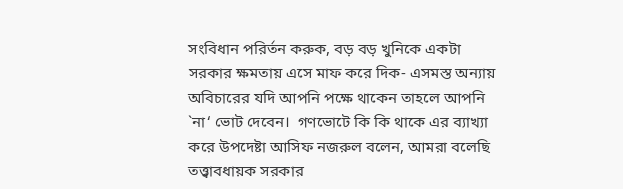সংবিধান পরির্তন করুক, বড় বড় খুনিকে একটা সরকার ক্ষমতায় এসে মাফ করে দিক- এসমস্ত অন্যায় অবিচারের যদি আপনি পক্ষে থাকেন তাহলে আপনি `না‘ ভোট দেবেন।  গণভোটে কি কি থাকে এর ব্যাখ্যা করে উপদেষ্টা আসিফ নজরুল বলেন, আমরা বলেছি তত্ত্বাবধায়ক সরকার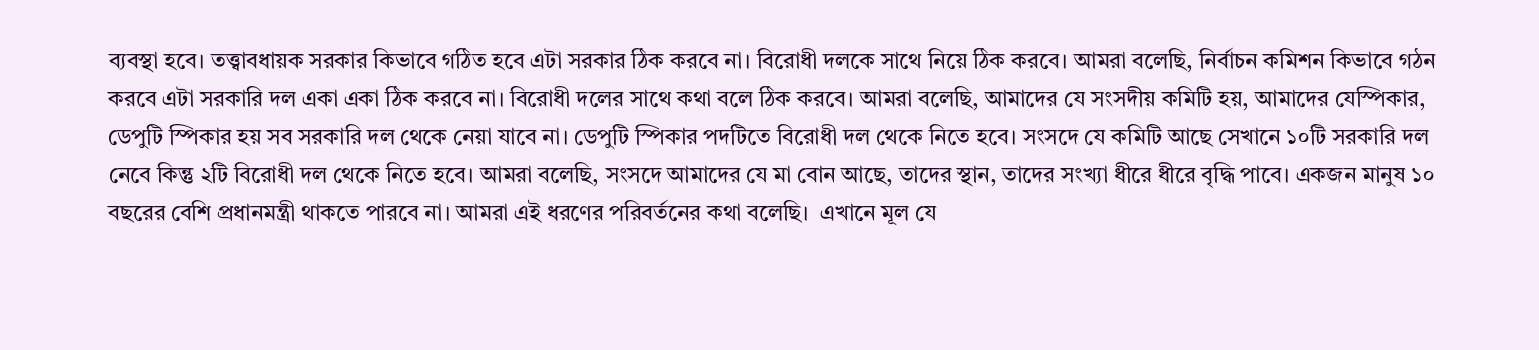ব্যবস্থা হবে। তত্ত্বাবধায়ক সরকার কিভাবে গঠিত হবে এটা সরকার ঠিক করবে না। বিরোধী দলকে সাথে নিয়ে ঠিক করবে। আমরা বলেছি, নির্বাচন কমিশন কিভাবে গঠন করবে এটা সরকারি দল একা একা ঠিক করবে না। বিরোধী দলের সাথে কথা বলে ঠিক করবে। আমরা বলেছি, আমাদের যে সংসদীয় কমিটি হয়, আমাদের যেস্পিকার, ডেপুটি স্পিকার হয় সব সরকারি দল থেকে নেয়া যাবে না। ডেপুটি স্পিকার পদটিতে বিরোধী দল থেকে নিতে হবে। সংসদে যে কমিটি আছে সেখানে ১০টি সরকারি দল নেবে কিন্তু ২টি বিরোধী দল থেকে নিতে হবে। আমরা বলেছি, সংসদে আমাদের যে মা বোন আছে, তাদের স্থান, তাদের সংখ্যা ধীরে ধীরে বৃদ্ধি পাবে। একজন মানুষ ১০ বছরের বেশি প্রধানমন্ত্রী থাকতে পারবে না। আমরা এই ধরণের পরিবর্তনের কথা বলেছি।  এখানে মূল যে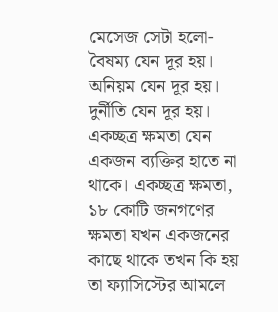মেসেজ সেটা হলো- বৈষম্য যেন দূর হয়। অনিয়ম যেন দূর হয়। দুর্নীতি যেন দূর হয়। একচ্ছত্র ক্ষমতা যেন একজন ব্যক্তির হাতে না থাকে। একচ্ছত্র ক্ষমতা, ১৮ কোটি জনগণের ক্ষমতা যখন একজনের কাছে থাকে তখন কি হয় তা ফ্যাসিস্টের আমলে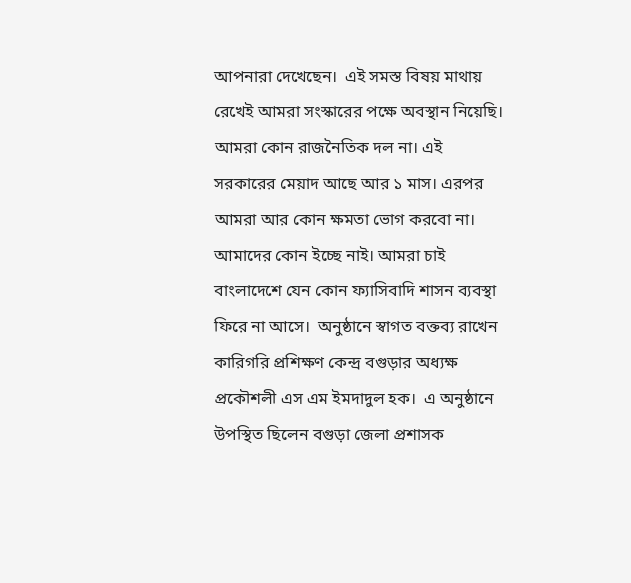আপনারা দেখেছেন।  এই সমস্ত বিষয় মাথায় রেখেই আমরা সংস্কারের পক্ষে অবস্থান নিয়েছি। আমরা কোন রাজনৈতিক দল না। এই সরকারের মেয়াদ আছে আর ১ মাস। এরপর আমরা আর কোন ক্ষমতা ভোগ করবো না। আমাদের কোন ইচ্ছে নাই। আমরা চাই বাংলাদেশে যেন কোন ফ্যাসিবাদি শাসন ব্যবস্থা ফিরে না আসে।  অনুষ্ঠানে স্বাগত বক্তব্য রাখেন কারিগরি প্রশিক্ষণ কেন্দ্র বগুড়ার অধ্যক্ষ প্রকৌশলী এস এম ইমদাদুল হক।  এ অনুষ্ঠানে উপস্থিত ছিলেন বগুড়া জেলা প্রশাসক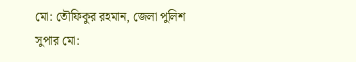মো: তৌফিকুর রহমান, জেলা পুলিশ সুপার মো: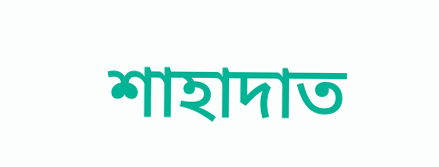শাহাদাত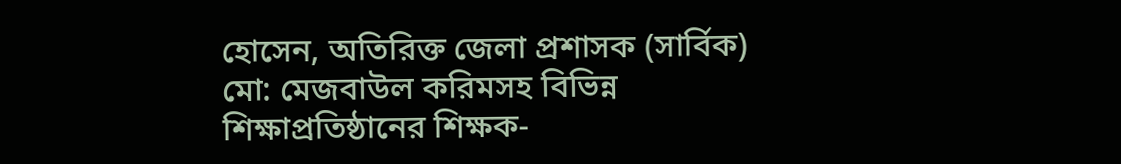হোসেন, অতিরিক্ত জেলা প্রশাসক (সার্বিক) মো: মেজবাউল করিমসহ বিভিন্ন শিক্ষাপ্রতিষ্ঠানের শিক্ষক-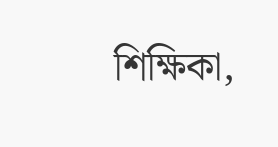শিক্ষিকা,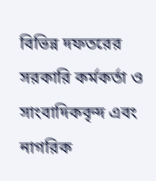বিভিন্ন দফতরের সরকারি কর্মকর্তা ও সাংবাদিকবৃন্দ এবং নাগরিক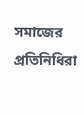সমাজের প্রতিনিধিরা